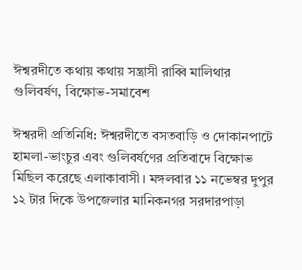ঈশ্বরদীতে কথায় কথায় সন্ত্রাসী রাব্বি মালিথার গুলিবর্ষণ, বিক্ষোভ-সমাবেশ

ঈশ্বরদী প্রতিনিধি: ঈশ্বরদীতে বসতবাড়ি ও দোকানপাটে হামলা-ভাংচুর এবং গুলিবর্ষণের প্রতিবাদে বিক্ষোভ মিছিল করেছে এলাকাবাসী। মঙ্গলবার ১১ নভেম্বর দুপুর ১২ টার দিকে উপজেলার মানিকনগর সরদারপাড়া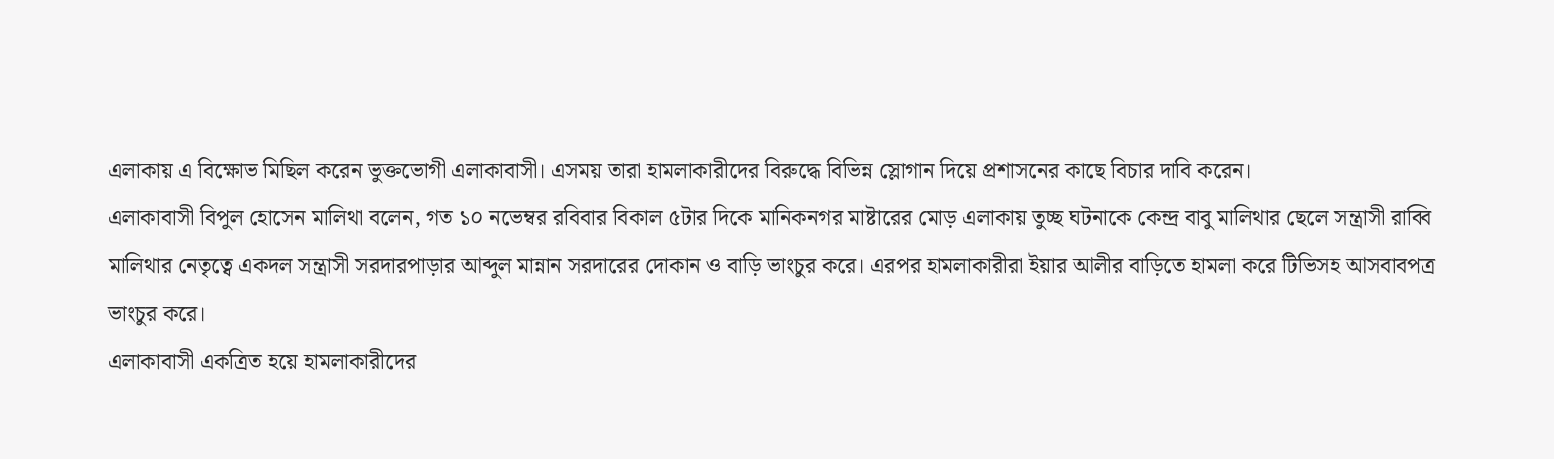এলাকায় এ বিক্ষোভ মিছিল করেন ভুক্তভোগী এলাকাবাসী। এসময় তারা হামলাকারীদের বিরুদ্ধে বিভিন্ন স্লোগান দিয়ে প্রশাসনের কাছে বিচার দাবি করেন।
এলাকাবাসী বিপুল হোসেন মালিথা বলেন, গত ১০ নভেম্বর রবিবার বিকাল ৫টার দিকে মানিকনগর মাষ্টারের মোড় এলাকায় তুচ্ছ ঘটনাকে কেন্দ্র বাবু মালিথার ছেলে সন্ত্রাসী রাব্বি মালিথার নেতৃত্বে একদল সন্ত্রাসী সরদারপাড়ার আব্দুল মান্নান সরদারের দোকান ও বাড়ি ভাংচুর করে। এরপর হামলাকারীরা ইয়ার আলীর বাড়িতে হামলা করে টিভিসহ আসবাবপত্র ভাংচুর করে।
এলাকাবাসী একত্রিত হয়ে হামলাকারীদের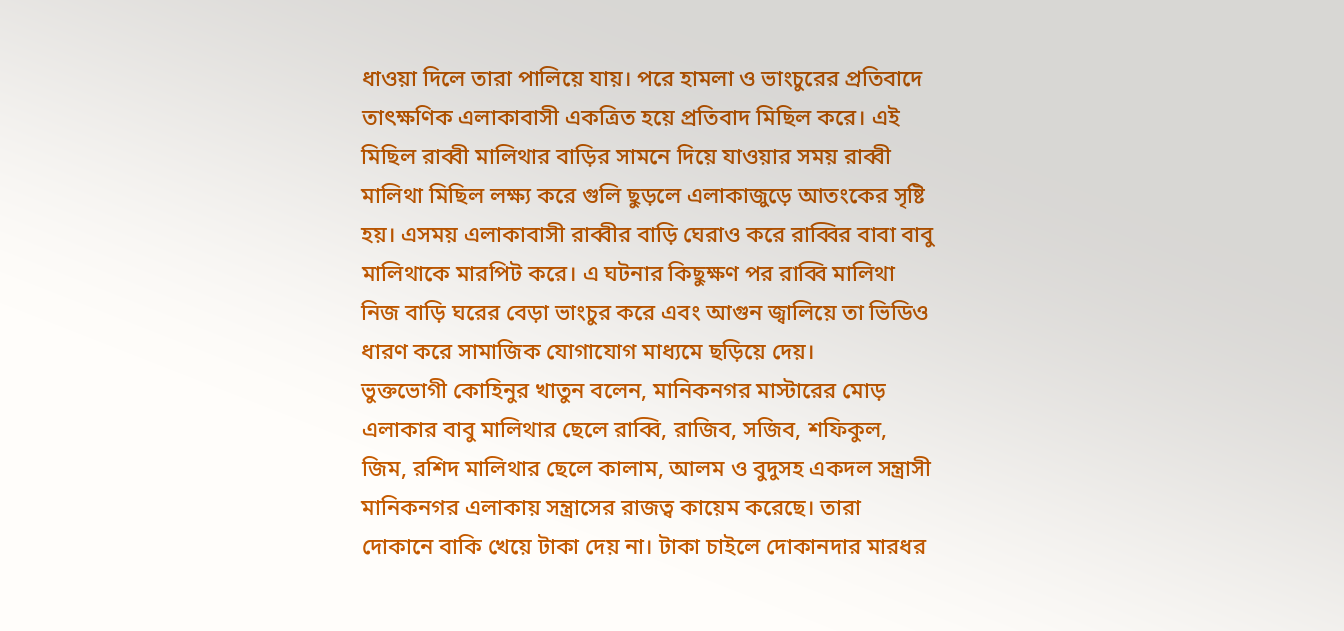ধাওয়া দিলে তারা পালিয়ে যায়। পরে হামলা ও ভাংচুরের প্রতিবাদে তাৎক্ষণিক এলাকাবাসী একত্রিত হয়ে প্রতিবাদ মিছিল করে। এই মিছিল রাব্বী মালিথার বাড়ির সামনে দিয়ে যাওয়ার সময় রাব্বী মালিথা মিছিল লক্ষ্য করে গুলি ছুড়লে এলাকাজুড়ে আতংকের সৃষ্টি হয়। এসময় এলাকাবাসী রাব্বীর বাড়ি ঘেরাও করে রাব্বির বাবা বাবু মালিথাকে মারপিট করে। এ ঘটনার কিছুক্ষণ পর রাব্বি মালিথা নিজ বাড়ি ঘরের বেড়া ভাংচুর করে এবং আগুন জ্বালিয়ে তা ভিডিও ধারণ করে সামাজিক যোগাযোগ মাধ্যমে ছড়িয়ে দেয়।
ভুক্তভোগী কোহিনুর খাতুন বলেন, মানিকনগর মাস্টারের মোড় এলাকার বাবু মালিথার ছেলে রাব্বি, রাজিব, সজিব, শফিকুল, জিম, রশিদ মালিথার ছেলে কালাম, আলম ও বুদুসহ একদল সন্ত্রাসী মানিকনগর এলাকায় সন্ত্রাসের রাজত্ব কায়েম করেছে। তারা দোকানে বাকি খেয়ে টাকা দেয় না। টাকা চাইলে দোকানদার মারধর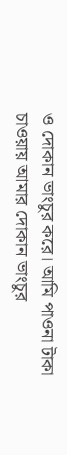ও দোকান ভাংচুর করে। আমি পাওনা টাকা চাওয়ায় আমার দোকান ভাংচুর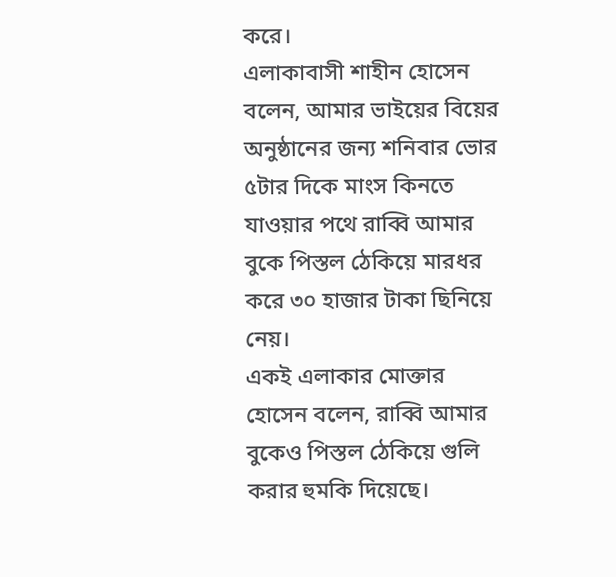করে।
এলাকাবাসী শাহীন হোসেন বলেন, আমার ভাইয়ের বিয়ের অনুষ্ঠানের জন্য শনিবার ভোর ৫টার দিকে মাংস কিনতে যাওয়ার পথে রাব্বি আমার বুকে পিস্তল ঠেকিয়ে মারধর করে ৩০ হাজার টাকা ছিনিয়ে নেয়।
একই এলাকার মোক্তার হোসেন বলেন, রাব্বি আমার বুকেও পিস্তল ঠেকিয়ে গুলি করার হুমকি দিয়েছে।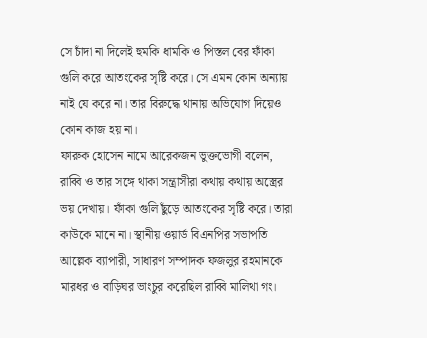সে চাঁদা না দিলেই হুমকি ধামকি ও পিস্তল বের ফাঁকা গুলি করে আতংকের সৃষ্টি করে। সে এমন কোন অন্যায় নাই যে করে না। তার বিরুদ্ধে থানায় অভিযোগ দিয়েও কোন কাজ হয় না।
ফারুক হোসেন নামে আরেকজন ভুক্তভোগী বলেন, রাব্বি ও তার সঙ্গে থাকা সন্ত্রাসীরা কথায় কথায় অস্ত্রের ভয় দেখায়। ফাঁকা গুলি ছুঁড়ে আতংকের সৃষ্টি করে। তারা কাউকে মানে না। স্থানীয় ওয়ার্ড বিএনপির সভাপতি আল্লেক ব্যাপারী, সাধারণ সম্পাদক ফজলুর রহমানকে মারধর ও বাড়িঘর ভাংচুর করেছিল রাব্বি মালিথা গং।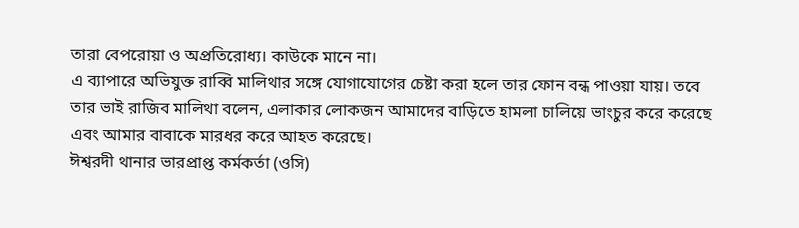তারা বেপরোয়া ও অপ্রতিরোধ্য। কাউকে মানে না।
এ ব্যাপারে অভিযুক্ত রাব্বি মালিথার সঙ্গে যোগাযোগের চেষ্টা করা হলে তার ফোন বন্ধ পাওয়া যায়। তবে তার ভাই রাজিব মালিথা বলেন, এলাকার লোকজন আমাদের বাড়িতে হামলা চালিয়ে ভাংচুর করে করেছে এবং আমার বাবাকে মারধর করে আহত করেছে।
ঈশ্বরদী থানার ভারপ্রাপ্ত কর্মকর্তা (ওসি)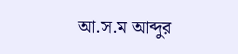আ.স.ম আব্দুর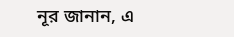নূর জানান, এ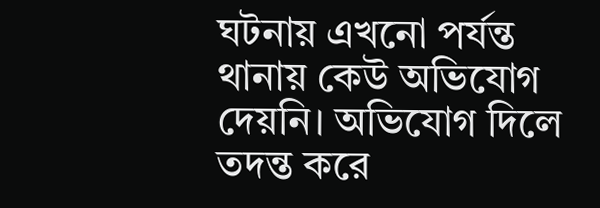ঘটনায় এখনো পর্যন্ত থানায় কেউ অভিযোগ দেয়নি। অভিযোগ দিলে তদন্ত করে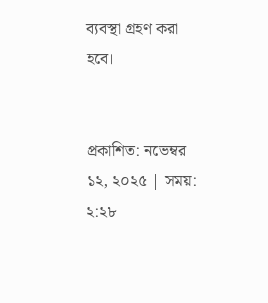ব্যবস্থা গ্রহণ করা হবে।


প্রকাশিত: নভেম্বর ১২, ২০২৫ | সময়: ২:২৮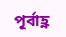পূর্বাহ্ণ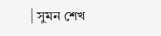| সুমন শেখ